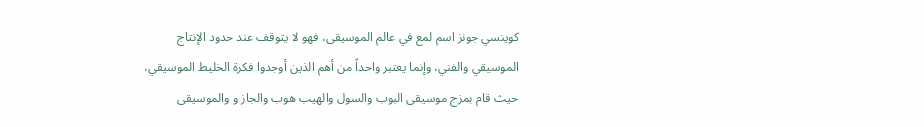كوينسي جونز اسم لمع في عالم الموسيقى، فهو لا يتوقف عند حدود الإنتاج الموسيقي والفني، وإنما يعتبر واحداً من أهم الذين أوجدوا فكرة الخليط الموسيقي، حيث قام بمزج موسيقى البوب والسول والهيب هوب والجاز و والموسيقى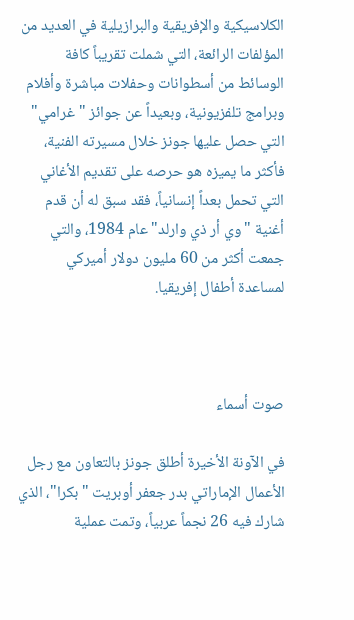الكلاسيكية والإفريقية والبرازيلية في العديد من المؤلفات الرائعة، التي شملت تقريباً كافة الوسائط من أسطوانات وحفلات مباشرة وأفلام وبرامج تلفزيونية، وبعيداً عن جوائز "غرامي" التي حصل عليها جونز خلال مسيرته الفنية، فأكثر ما يميزه هو حرصه على تقديم الأغاني التي تحمل بعداً إنسانياً، فقد سبق له أن قدم أغنية "وي أر ذي وارلد" عام 1984، والتي جمعت أكثر من 60 مليون دولار أميركي لمساعدة أطفال إفريقيا.



صوت أسماء

في الآونة الأخيرة أطلق جونز بالتعاون مع رجل الأعمال الإماراتي بدر جعفر أوبريت "بكرا"، الذي شارك فيه 26 نجماً عربياً، وتمت عملية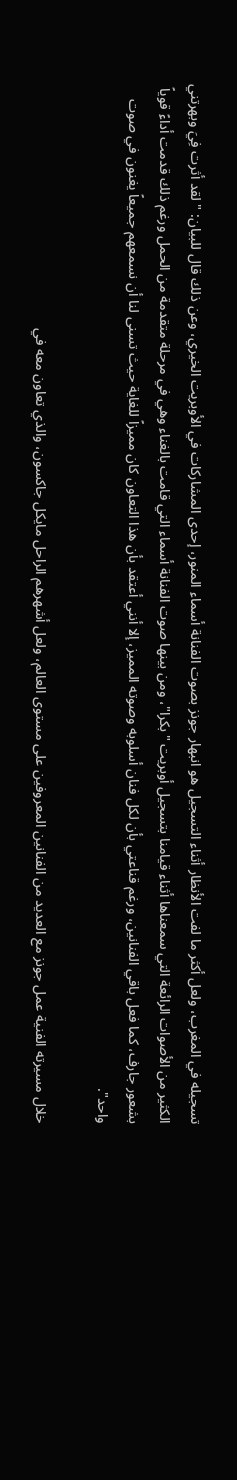تسجيله في المغرب، ولعل أكثر ما لفت الأنظار أثناء التسجيل هو انبهار جونز بصوت الفنانة أسماء المنور، إحدى المشاركات في الأوبريت الخيري، وعن ذلك قال للبيان: "لقد أثرت فِيَ وبهرتني الكثير من الأصوات الرائعة التي سمعناها أثناء قيامنا بتسجيل أوبريت "بكرا"، ومن بينها صوت الفنانة أسماء التي قامت بالغناء وهي في مرحلة متقدمة من الحمل ورغم ذلك قدمت أداءً قوياً بشعور جارف، كما فعل باقي الفنانين، ورغم قناعتي بأن لكل فنان أسلوبه وصوته المميز، إلا أنني أعتقد بأن هذا التعاون كان مميزاً للغاية حيث تسنى لنا أن نسمعهم جميعاً يغنون في صوت واحد".

خلال مسيرته الفنية عمل جونز مع العديد من الفنانين المعروفين على مستوى العالم، ولعل أشهرهم الراحل مايكل جاكسون، والذي تعاون معه في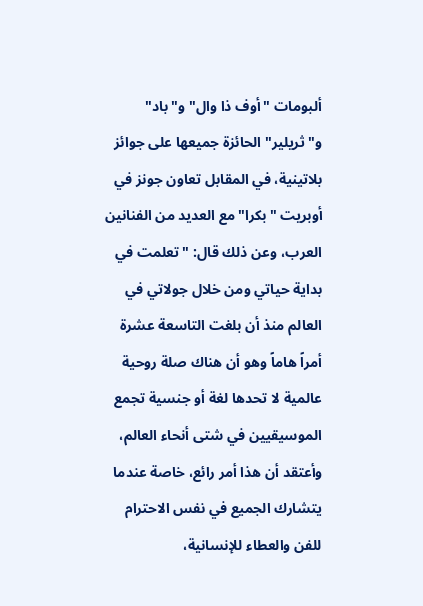ألبومات "أوف ذا وال" و"باد" و"ثريلير" الحائزة جميعها على جوائز بلاتينية، في المقابل تعاون جونز في أوبريت "بكرا" مع العديد من الفنانين العرب، وعن ذلك قال: "تعلمت في بداية حياتي ومن خلال جولاتي في العالم منذ أن بلغت التاسعة عشرة أمراً هاماً وهو أن هناك صلة روحية عالمية لا تحدها لغة أو جنسية تجمع الموسيقيين في شتى أنحاء العالم، وأعتقد أن هذا أمر رائع، خاصة عندما يتشارك الجميع في نفس الاحترام للفن والعطاء للإنسانية،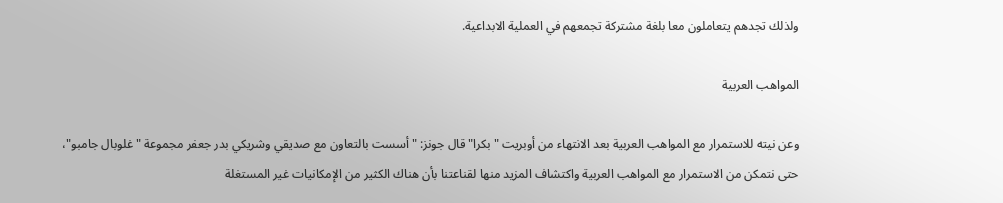ولذلك تجدهم يتعاملون معا بلغة مشتركة تجمعهم في العملية الابداعية.

المواهب العربية

وعن نيته للاستمرار مع المواهب العربية بعد الانتهاء من أوبريت "بكرا" قال جونز: "أسست بالتعاون مع صديقي وشريكي بدر جعفر مجموعة "غلوبال جامبو"، حتى نتمكن من الاستمرار مع المواهب العربية واكتشاف المزيد منها لقناعتنا بأن هناك الكثير من الإمكانيات غير المستغلة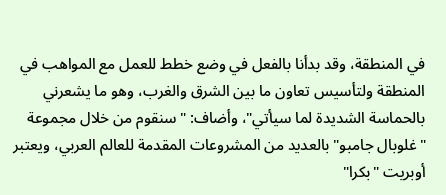في المنطقة، وقد بدأنا بالفعل في وضع خطط للعمل مع المواهب في المنطقة ولتأسيس تعاون ما بين الشرق والغرب، وهو ما يشعرني بالحماسة الشديدة لما سيأتي"، وأضاف: "سنقوم من خلال مجموعة "غلوبال جامبو" بالعديد من المشروعات المقدمة للعالم العربي، ويعتبر أوبريت "بكرا"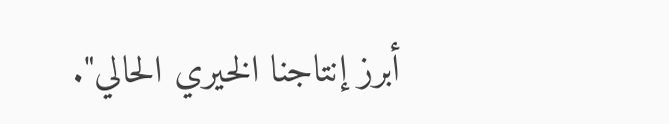أبرز إنتاجنا الخيري الحالي".